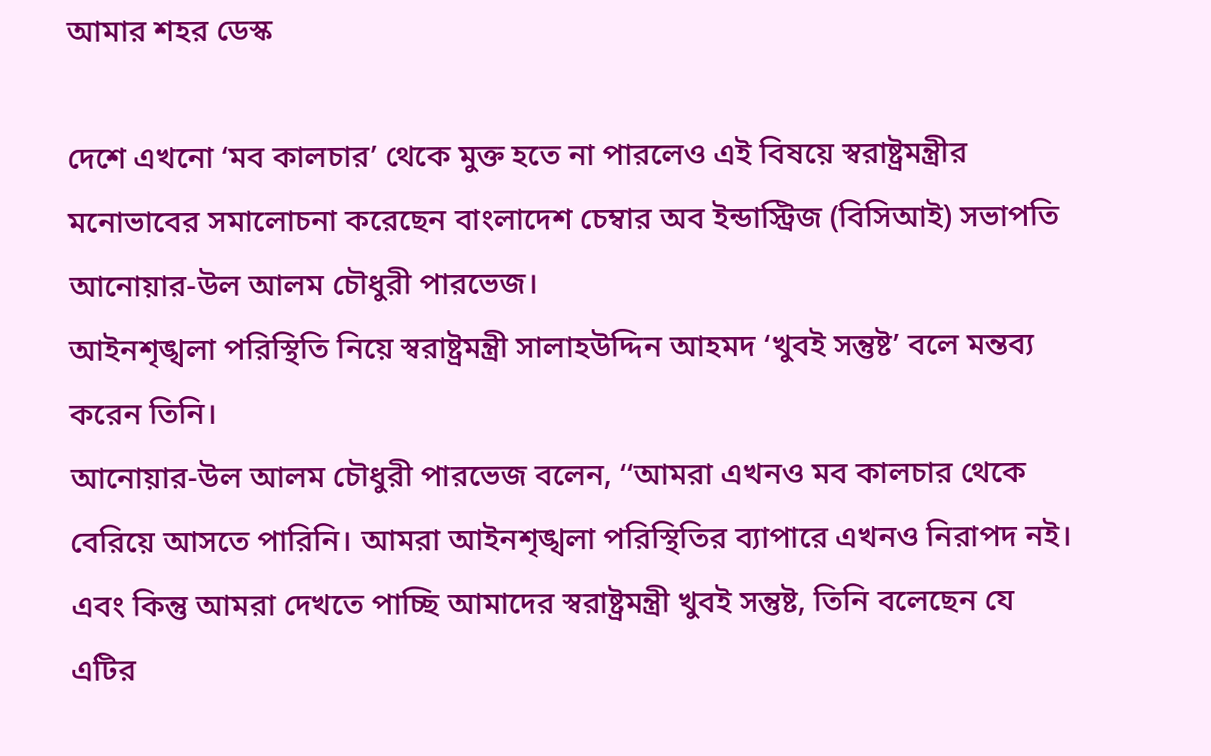আমার শহর ডেস্ক

দেশে এখনো ‘মব কালচার’ থেকে মুক্ত হতে না পারলেও এই বিষয়ে স্বরাষ্ট্রমন্ত্রীর মনোভাবের সমালোচনা করেছেন বাংলাদেশ চেম্বার অব ইন্ডাস্ট্রিজ (বিসিআই) সভাপতি আনোয়ার-উল আলম চৌধুরী পারভেজ।
আইনশৃঙ্খলা পরিস্থিতি নিয়ে স্বরাষ্ট্রমন্ত্রী সালাহউদ্দিন আহমদ ‘খুবই সন্তুষ্ট’ বলে মন্তব্য করেন তিনি।
আনোয়ার-উল আলম চৌধুরী পারভেজ বলেন, ‘‘আমরা এখনও মব কালচার থেকে বেরিয়ে আসতে পারিনি। আমরা আইনশৃঙ্খলা পরিস্থিতির ব্যাপারে এখনও নিরাপদ নই। এবং কিন্তু আমরা দেখতে পাচ্ছি আমাদের স্বরাষ্ট্রমন্ত্রী খুবই সন্তুষ্ট, তিনি বলেছেন যে এটির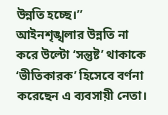উন্নতি হচ্ছে।’’
আইনশৃঙ্খলার উন্নতি না করে উল্টো ‘সন্তুষ্ট’ থাকাকে ‘ভীতিকারক’ হিসেবে বর্ণনা করেছেন এ ব্যবসায়ী নেতা।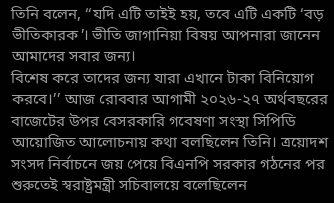তিনি বলেন, ‘‘যদি এটি তাইই হয়, তবে এটি একটি ‘বড় ভীতিকারক’। ভীতি জাগানিয়া বিষয় আপনারা জানেন আমাদের সবার জন্য।
বিশেষ করে তাদের জন্য যারা এখানে টাকা বিনিয়োগ করবে।’’ আজ রোববার আগামী ২০২৬-২৭ অর্থবছরের বাজেটের উপর বেসরকারি গবেষণা সংস্থা সিপিডি আয়োজিত আলোচনায় কথা বলছিলেন তিনি। ত্রয়োদশ সংসদ নির্বাচনে জয় পেয়ে বিএনপি সরকার গঠনের পর শুরুতেই স্বরাষ্ট্রমন্ত্রী সচিবালয়ে বলেছিলেন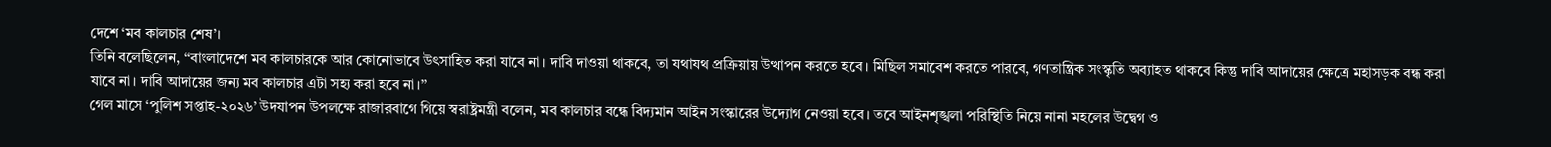দেশে ‘মব কালচার শেষ’।
তিনি বলেছিলেন, ‘‘বাংলাদেশে মব কালচারকে আর কোনোভাবে উৎসাহিত করা যাবে না। দাবি দাওয়া থাকবে, তা যথাযথ প্রক্রিয়ায় উত্থাপন করতে হবে। মিছিল সমাবেশ করতে পারবে, গণতান্ত্রিক সংস্কৃতি অব্যাহত থাকবে কিন্তু দাবি আদায়ের ক্ষেত্রে মহাসড়ক বন্ধ করা যাবে না। দাবি আদায়ের জন্য মব কালচার এটা সহ্য করা হবে না।’’
গেল মাসে ‘পুলিশ সপ্তাহ-২০২৬’ উদযাপন উপলক্ষে রাজারবাগে গিয়ে স্বরাষ্ট্রমন্ত্রী বলেন, মব কালচার বন্ধে বিদ্যমান আইন সংস্কারের উদ্যোগ নেওয়া হবে। তবে আইনশৃঙ্খলা পরিস্থিতি নিয়ে নানা মহলের উদ্বেগ ও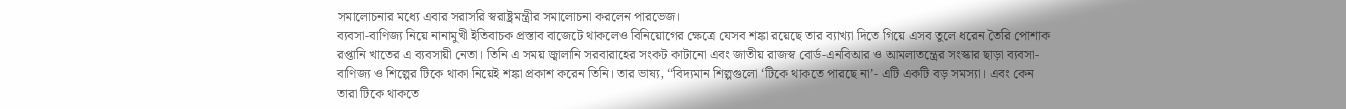সমালোচনার মধ্যে এবার সরাসরি স্বরাষ্ট্রমন্ত্রীর সমালোচনা করলেন পারভেজ।
ব্যবসা-বাণিজ্য নিয়ে নানামুখী ইতিবাচক প্রস্তাব বাজেটে থাকলেও বিনিয়োগের ক্ষেত্রে যেসব শঙ্কা রয়েছে তার ব্যাখ্যা দিতে গিয়ে এসব তুলে ধরেন তৈরি পোশাক রপ্তানি খাতের এ ব্যবসায়ী নেতা। তিনি এ সময় জ্বালানি সরবারাহের সংকট কাটানো এবং জাতীয় রাজস্ব বোর্ড-এনবিআর ও আমলাতন্ত্রের সংস্কার ছাড়া ব্যবসা-বাণিজ্য ও শিল্পের টিকে থাকা নিয়েই শঙ্কা প্রকাশ করেন তিনি। তার ভাষ্য, ‘‘বিদ্যমান শিল্পগুলো ‘টিকে থাকতে পারছে না’- এটি একটি বড় সমস্যা। এবং কেন তারা টিকে থাকতে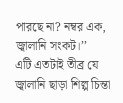পারছে না? নম্বর এক, জ্বালানি সংকট।’’
এটি এতটাই তীব্র যে জ্বালানি ছাড়া শিল্প চিন্তা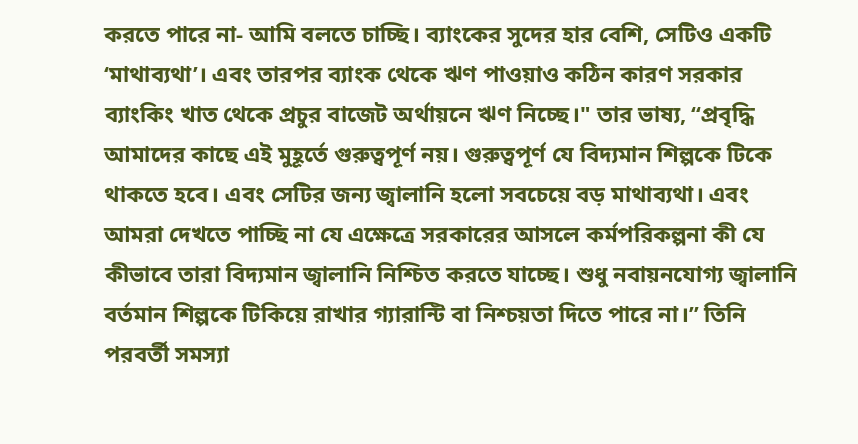করতে পারে না- আমি বলতে চাচ্ছি। ব্যাংকের সুদের হার বেশি, সেটিও একটি ‘মাথাব্যথা’। এবং তারপর ব্যাংক থেকে ঋণ পাওয়াও কঠিন কারণ সরকার ব্যাংকিং খাত থেকে প্রচুর বাজেট অর্থায়নে ঋণ নিচ্ছে।" তার ভাষ্য, ‘‘প্রবৃদ্ধি আমাদের কাছে এই মুহূর্তে গুরুত্বপূর্ণ নয়। গুরুত্বপূর্ণ যে বিদ্যমান শিল্পকে টিকে থাকতে হবে। এবং সেটির জন্য জ্বালানি হলো সবচেয়ে বড় মাথাব্যথা। এবং আমরা দেখতে পাচ্ছি না যে এক্ষেত্রে সরকারের আসলে কর্মপরিকল্পনা কী যে কীভাবে তারা বিদ্যমান জ্বালানি নিশ্চিত করতে যাচ্ছে। শুধু নবায়নযোগ্য জ্বালানি বর্তমান শিল্পকে টিকিয়ে রাখার গ্যারান্টি বা নিশ্চয়তা দিতে পারে না।’’ তিনি পরবর্তী সমস্যা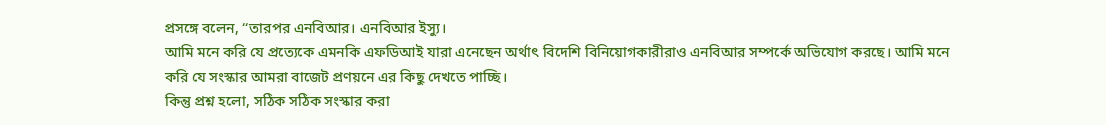প্রসঙ্গে বলেন, ‘‘তারপর এনবিআর। এনবিআর ইস্যু।
আমি মনে করি যে প্রত্যেকে এমনকি এফডিআই যারা এনেছেন অর্থাৎ বিদেশি বিনিয়োগকারীরাও এনবিআর সম্পর্কে অভিযোগ করছে। আমি মনে করি যে সংস্কার আমরা বাজেট প্রণয়নে এর কিছু দেখতে পাচ্ছি।
কিন্তু প্রশ্ন হলো, সঠিক সঠিক সংস্কার করা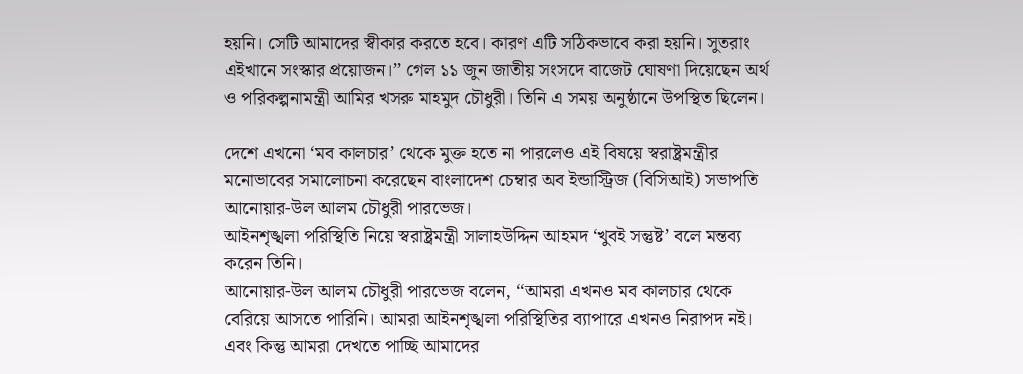হয়নি। সেটি আমাদের স্বীকার করতে হবে। কারণ এটি সঠিকভাবে করা হয়নি। সুতরাং এইখানে সংস্কার প্রয়োজন।’’ গেল ১১ জুন জাতীয় সংসদে বাজেট ঘোষণা দিয়েছেন অর্থ ও পরিকল্পনামন্ত্রী আমির খসরু মাহমুদ চৌধুরী। তিনি এ সময় অনুষ্ঠানে উপস্থিত ছিলেন।

দেশে এখনো ‘মব কালচার’ থেকে মুক্ত হতে না পারলেও এই বিষয়ে স্বরাষ্ট্রমন্ত্রীর মনোভাবের সমালোচনা করেছেন বাংলাদেশ চেম্বার অব ইন্ডাস্ট্রিজ (বিসিআই) সভাপতি আনোয়ার-উল আলম চৌধুরী পারভেজ।
আইনশৃঙ্খলা পরিস্থিতি নিয়ে স্বরাষ্ট্রমন্ত্রী সালাহউদ্দিন আহমদ ‘খুবই সন্তুষ্ট’ বলে মন্তব্য করেন তিনি।
আনোয়ার-উল আলম চৌধুরী পারভেজ বলেন, ‘‘আমরা এখনও মব কালচার থেকে বেরিয়ে আসতে পারিনি। আমরা আইনশৃঙ্খলা পরিস্থিতির ব্যাপারে এখনও নিরাপদ নই। এবং কিন্তু আমরা দেখতে পাচ্ছি আমাদের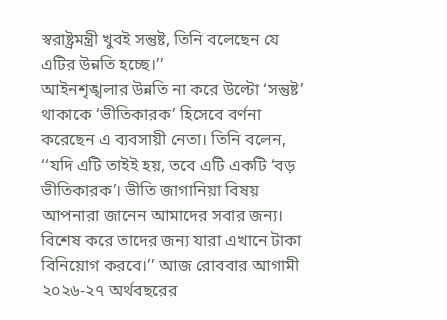স্বরাষ্ট্রমন্ত্রী খুবই সন্তুষ্ট, তিনি বলেছেন যে এটির উন্নতি হচ্ছে।’’
আইনশৃঙ্খলার উন্নতি না করে উল্টো ‘সন্তুষ্ট’ থাকাকে ‘ভীতিকারক’ হিসেবে বর্ণনা করেছেন এ ব্যবসায়ী নেতা। তিনি বলেন, ‘‘যদি এটি তাইই হয়, তবে এটি একটি ‘বড় ভীতিকারক’। ভীতি জাগানিয়া বিষয় আপনারা জানেন আমাদের সবার জন্য।
বিশেষ করে তাদের জন্য যারা এখানে টাকা বিনিয়োগ করবে।’’ আজ রোববার আগামী ২০২৬-২৭ অর্থবছরের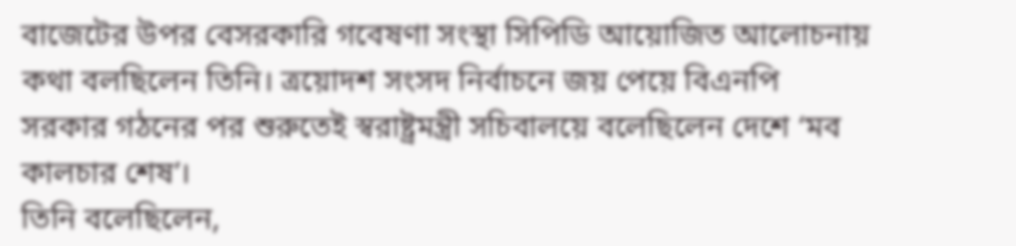বাজেটের উপর বেসরকারি গবেষণা সংস্থা সিপিডি আয়োজিত আলোচনায় কথা বলছিলেন তিনি। ত্রয়োদশ সংসদ নির্বাচনে জয় পেয়ে বিএনপি সরকার গঠনের পর শুরুতেই স্বরাষ্ট্রমন্ত্রী সচিবালয়ে বলেছিলেন দেশে ‘মব কালচার শেষ’।
তিনি বলেছিলেন,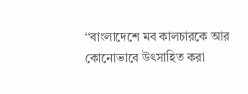‘‘বাংলাদেশে মব কালচারকে আর কোনোভাবে উৎসাহিত করা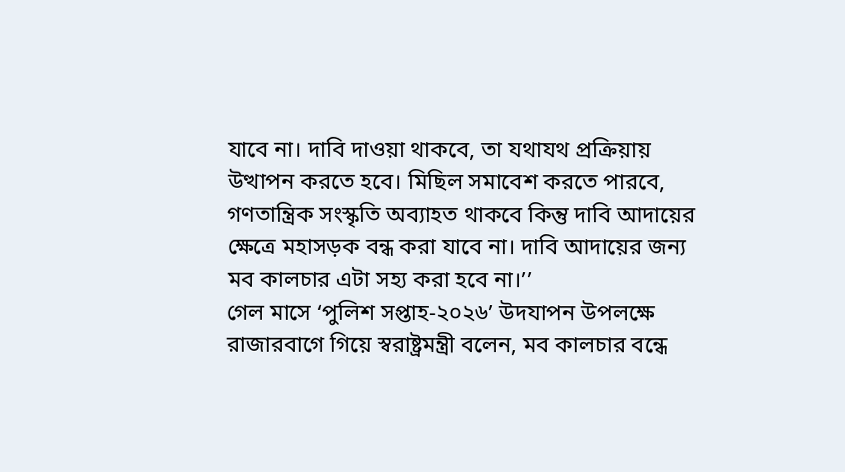যাবে না। দাবি দাওয়া থাকবে, তা যথাযথ প্রক্রিয়ায় উত্থাপন করতে হবে। মিছিল সমাবেশ করতে পারবে, গণতান্ত্রিক সংস্কৃতি অব্যাহত থাকবে কিন্তু দাবি আদায়ের ক্ষেত্রে মহাসড়ক বন্ধ করা যাবে না। দাবি আদায়ের জন্য মব কালচার এটা সহ্য করা হবে না।’’
গেল মাসে ‘পুলিশ সপ্তাহ-২০২৬’ উদযাপন উপলক্ষে রাজারবাগে গিয়ে স্বরাষ্ট্রমন্ত্রী বলেন, মব কালচার বন্ধে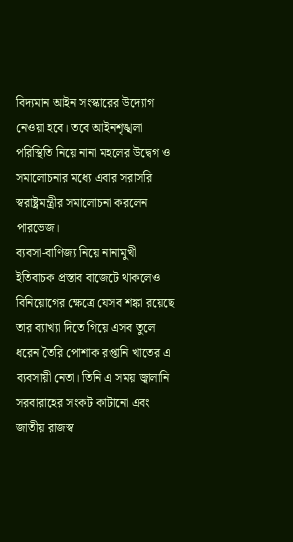বিদ্যমান আইন সংস্কারের উদ্যোগ নেওয়া হবে। তবে আইনশৃঙ্খলা পরিস্থিতি নিয়ে নানা মহলের উদ্বেগ ও সমালোচনার মধ্যে এবার সরাসরি স্বরাষ্ট্রমন্ত্রীর সমালোচনা করলেন পারভেজ।
ব্যবসা-বাণিজ্য নিয়ে নানামুখী ইতিবাচক প্রস্তাব বাজেটে থাকলেও বিনিয়োগের ক্ষেত্রে যেসব শঙ্কা রয়েছে তার ব্যাখ্যা দিতে গিয়ে এসব তুলে ধরেন তৈরি পোশাক রপ্তানি খাতের এ ব্যবসায়ী নেতা। তিনি এ সময় জ্বালানি সরবারাহের সংকট কাটানো এবং জাতীয় রাজস্ব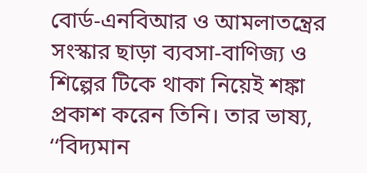বোর্ড-এনবিআর ও আমলাতন্ত্রের সংস্কার ছাড়া ব্যবসা-বাণিজ্য ও শিল্পের টিকে থাকা নিয়েই শঙ্কা প্রকাশ করেন তিনি। তার ভাষ্য, ‘‘বিদ্যমান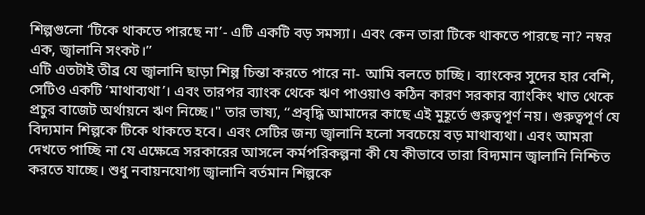শিল্পগুলো ‘টিকে থাকতে পারছে না’- এটি একটি বড় সমস্যা। এবং কেন তারা টিকে থাকতে পারছে না? নম্বর এক, জ্বালানি সংকট।’’
এটি এতটাই তীব্র যে জ্বালানি ছাড়া শিল্প চিন্তা করতে পারে না- আমি বলতে চাচ্ছি। ব্যাংকের সুদের হার বেশি, সেটিও একটি ‘মাথাব্যথা’। এবং তারপর ব্যাংক থেকে ঋণ পাওয়াও কঠিন কারণ সরকার ব্যাংকিং খাত থেকে প্রচুর বাজেট অর্থায়নে ঋণ নিচ্ছে।" তার ভাষ্য, ‘‘প্রবৃদ্ধি আমাদের কাছে এই মুহূর্তে গুরুত্বপূর্ণ নয়। গুরুত্বপূর্ণ যে বিদ্যমান শিল্পকে টিকে থাকতে হবে। এবং সেটির জন্য জ্বালানি হলো সবচেয়ে বড় মাথাব্যথা। এবং আমরা দেখতে পাচ্ছি না যে এক্ষেত্রে সরকারের আসলে কর্মপরিকল্পনা কী যে কীভাবে তারা বিদ্যমান জ্বালানি নিশ্চিত করতে যাচ্ছে। শুধু নবায়নযোগ্য জ্বালানি বর্তমান শিল্পকে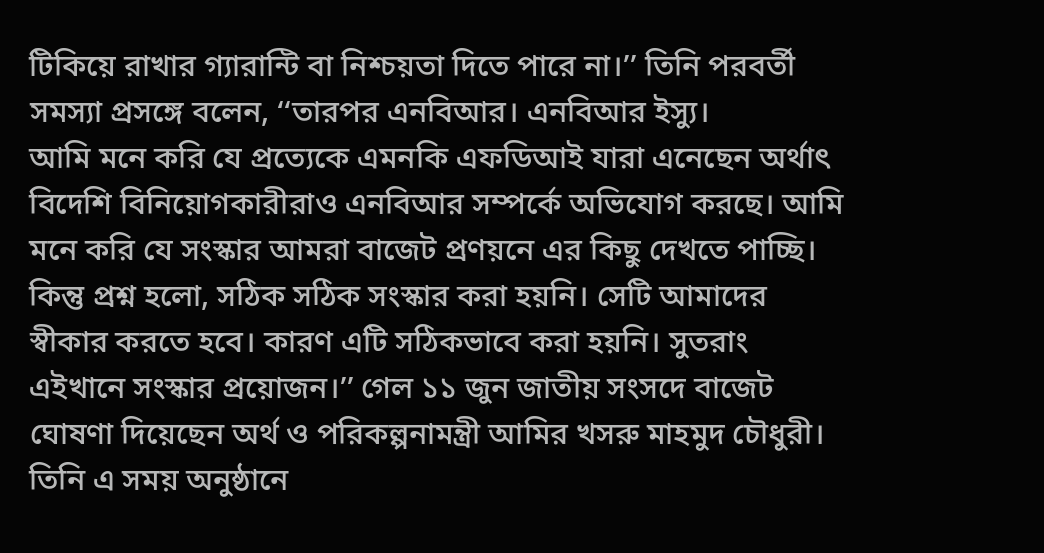টিকিয়ে রাখার গ্যারান্টি বা নিশ্চয়তা দিতে পারে না।’’ তিনি পরবর্তী সমস্যা প্রসঙ্গে বলেন, ‘‘তারপর এনবিআর। এনবিআর ইস্যু।
আমি মনে করি যে প্রত্যেকে এমনকি এফডিআই যারা এনেছেন অর্থাৎ বিদেশি বিনিয়োগকারীরাও এনবিআর সম্পর্কে অভিযোগ করছে। আমি মনে করি যে সংস্কার আমরা বাজেট প্রণয়নে এর কিছু দেখতে পাচ্ছি।
কিন্তু প্রশ্ন হলো, সঠিক সঠিক সংস্কার করা হয়নি। সেটি আমাদের স্বীকার করতে হবে। কারণ এটি সঠিকভাবে করা হয়নি। সুতরাং এইখানে সংস্কার প্রয়োজন।’’ গেল ১১ জুন জাতীয় সংসদে বাজেট ঘোষণা দিয়েছেন অর্থ ও পরিকল্পনামন্ত্রী আমির খসরু মাহমুদ চৌধুরী। তিনি এ সময় অনুষ্ঠানে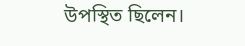উপস্থিত ছিলেন।